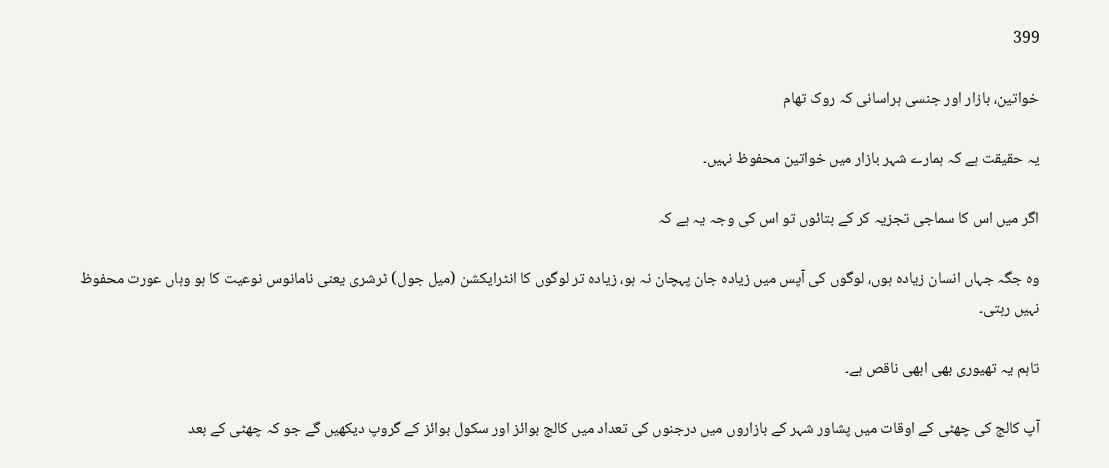399

خواتین، بازار اور جنسی ہراسانی کہ روک تھام

یہ حقیقت ہے کہ ہمارے شہر بازار میں خواتین محفوظ نہیں۔

اگر میں اس کا سماجی تجزیہ کر کے بتائوں تو اس کی وجہ یہ ہے کہ

وہ جگہ جہاں انسان زیادہ ہوں، لوگوں کی آپس میں زیادہ جان پہچان نہ ہو، زیادہ تر لوگوں کا انٹرایکشن (میل جول) ٹرشری یعنی نامانوس نوعیت کا ہو وہاں عورت محفوظ نہیں رہتی۔

تاہم یہ تھیوری بھی ابھی ناقص ہے۔

آپ کالج کی چھٹی کے اوقات میں پشاور شہر کے بازاروں میں درجنوں کی تعداد میں کالج بوائز اور سکول بوائز کے گروپ دیکھیں گے جو کہ چھٹی کے بعد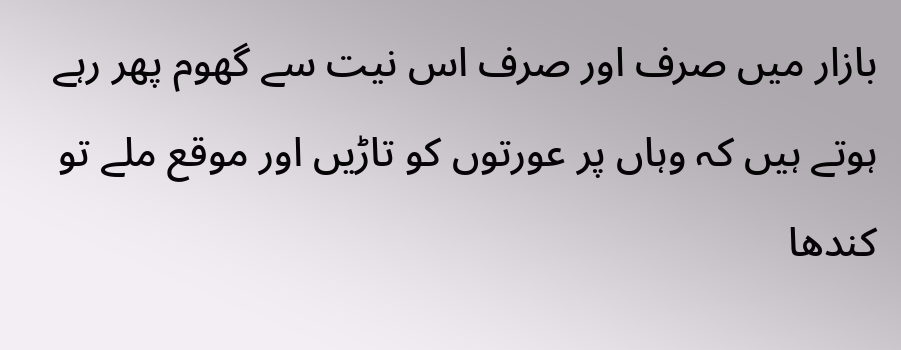بازار میں صرف اور صرف اس نیت سے گھوم پھر رہے ہوتے ہیں کہ وہاں پر عورتوں کو تاڑیں اور موقع ملے تو کندھا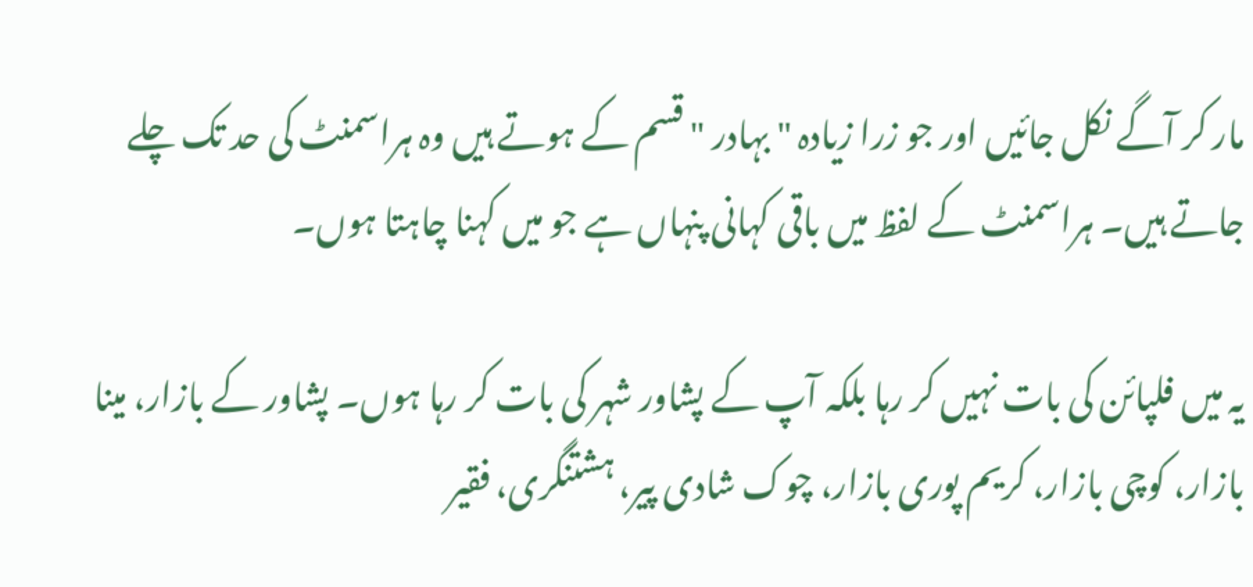مار کر آگے نکل جائیں اور جو زرا زیادہ " بہادر " قسم کے ہوتے ہیں وہ ہراسمنٹ کی حد تک چلے جاتے ہیں۔ ہراسمنٹ کے لفظ میں باقی کہانی پنہاں ہے جو میں کہنا چاہتا ہوں۔

یہ میں فلپائن کی بات نہیں کر رہا بلکہ آپ کے پشاور شہر کی بات کر رہا ہوں۔ پشاور کے بازار، مینا بازار، کوچی بازار، کریم پوری بازار، چوک شادی پیر، ہشتنگری، فقیر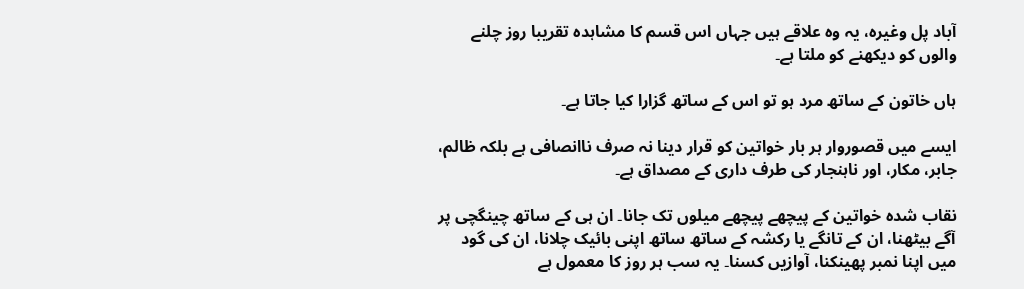آباد پل وغیرہ، یہ وہ علاقے ہیں جہاں اس قسم کا مشاہدہ تقریبا روز چلنے والوں کو دیکھنے کو ملتا ہے۔

ہاں خاتون کے ساتھ مرد ہو تو اس کے ساتھ گزارا کیا جاتا ہے۔

ایسے میں قصوروار ہر بار خواتین کو قرار دینا نہ صرف ناانصافی ہے بلکہ ظالم، جابر، مکار، اور ناہنجار کی طرف داری کے مصداق ہے۔

نقاب شدہ خواتین کے پیچھے پیچھے میلوں تک جانا۔ ان ہی کے ساتھ چینگچی پر آگے بیٹھنا، ان کے تانگے یا رکشہ کے ساتھ ساتھ اپنی بائیک چلانا، ان کی گود میں اپنا نمبر پھینکنا، آوازیں کسنا۔ یہ سب ہر روز کا معمول ہے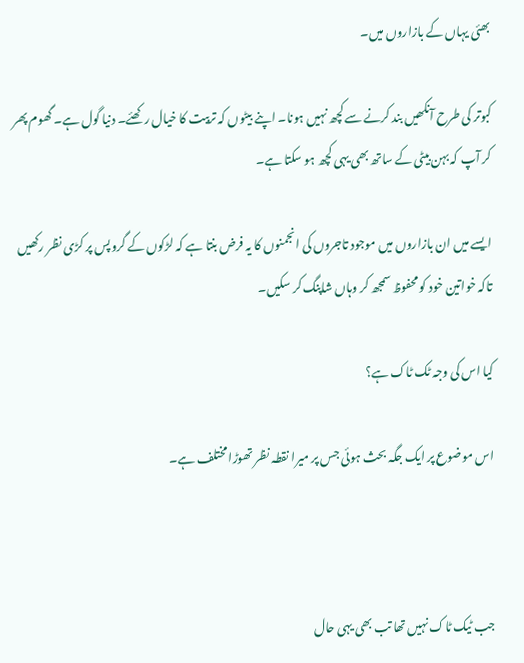بھئی یہاں کے بازاروں میں۔

کبوتر کی طرح آنکھیں بند کرنے سے کچھ نہیں ہونا۔ اپنے بیٹوں کہ تربیت کا خیال رکھئے۔ دنیا گول ہے۔ گھوم پھر کر آپ کہ بہن بیٹی کے ساتھ بھی یہی کچھ ہو سکتا ہے۔

ایسے میں ان بازاروں میں موجود تاجروں کی انجمنوں کا یہ فرض بنتا ہے کہ لڑکوں کے گروپس پر کڑی نظر رکھیں تاکہ خواتین خود کو محفوظ سمجھ کر وہاں شاپنگ کر سکیں۔

کیا اس کی وجہ ٹک ٹاک ہے؟

اس موضوع پر ایک جگہ بحث ہوئی جس پر میرا نقطہ نظر تھوڑا مختلف ہے۔



جب ٹیک ٹاک نہیں تھا تب بھی یہی حال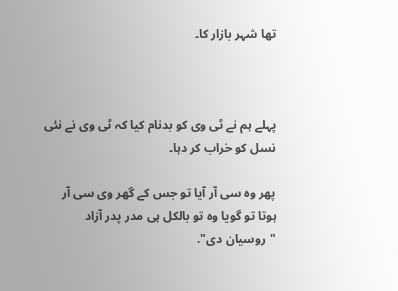تھا شہر بازار کا۔



پہلے ہم نے ٹی وی کو بدنام کیا کہ ٹی وی نے نئی نسل کو خراب کر دہا۔

پھر وہ سی آر آیا تو جس کے گھر وی سی آر ہوتا تو گویا وہ تو بالکل ہی مدر پدر آزاد "روسیان دی".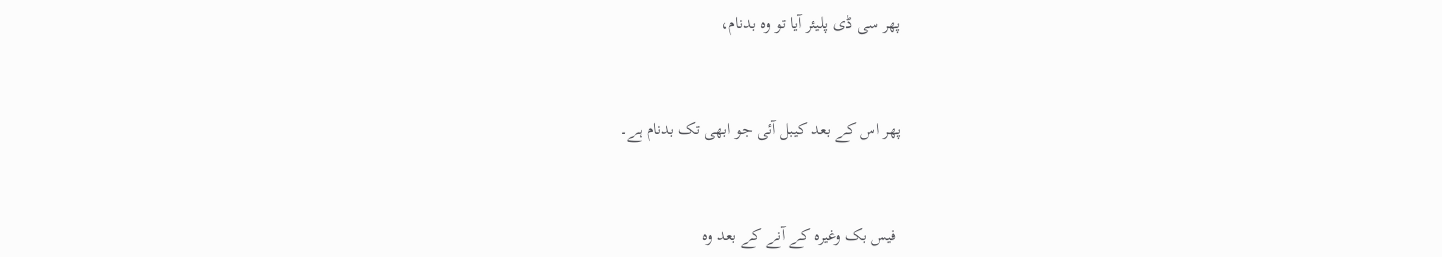پھر سی ڈی پلیئر آیا تو وہ بدنام،



پھر اس کے بعد کیبل آئی جو ابھی تک بدنام ہے۔



 فیس بک وغیرہ کے آنے کے بعد وہ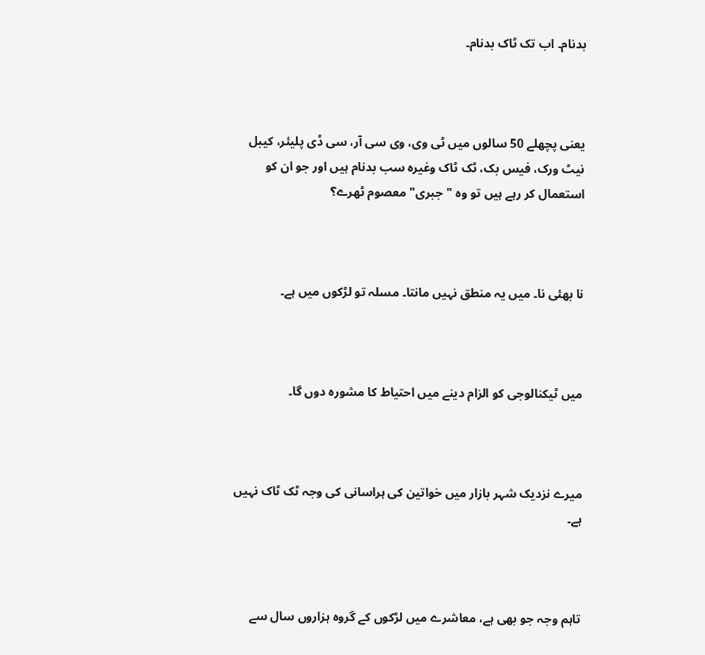بدنام۔ اب تک ٹاک بدنام۔



یعنی پچھلے 50 سالوں میں ٹی وی، وی سی آر، سی ڈی پلیئر، کیبل نیٹ ورک، فیس بک، ٹک ٹاک وغیرہ سب بدنام ہیں اور جو ان کو استعمال کر رہے ہیں تو وہ "جبری" معصوم ٹھرے؟



نا بھئی نا۔ میں یہ منطق نہیں مانتا۔ مسلہ تو لڑکوں میں ہے۔



میں ٹیکنالوجی کو الزام دینے میں احتیاط کا مشورہ دوں گا۔



میرے نزدیک شہر بازار میں خواتین کی ہراسانی کی وجہ ٹک ٹاک نہیں ہے۔



تاہم وجہ جو بھی ہے، معاشرے میں لڑکوں کے گروہ ہزاروں سال سے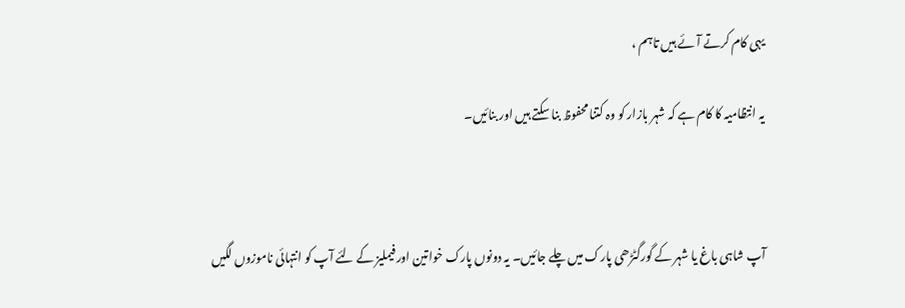یہی کام کرتے آئے ہیں تاہم ،

یہ انتظامیہ کا کام ہے کہ شہر بازار کو وہ کتنا محفوظ بنا سکتے ہیں اور بنائیں۔



آپ شاہی باغ یا شہر کے گورگٹڑھی پارک میں چلے جائیں۔ یہ دونوں پارک خواتین اور فیملیز کے لئے آپ کو انتہائی ناموزوں لگیں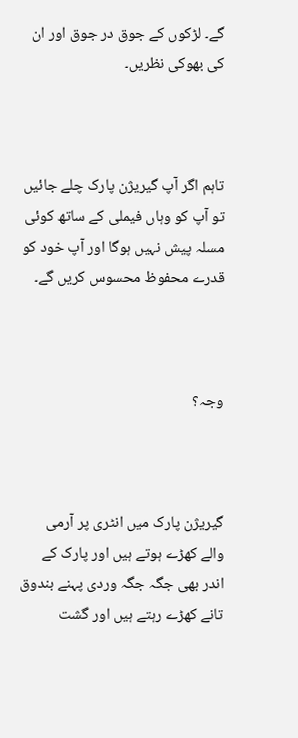گے۔ لڑکوں کے جوق در جوق اور ان کی بھوکی نظریں۔



تاہم اگر آپ گیریژن پارک چلے جائیں تو آپ کو وہاں فیملی کے ساتھ کوئی مسلہ پیش نہیں ہوگا اور آپ خود کو قدرے محفوظ محسوس کریں گے۔



وجہ؟



گیریژن پارک میں انٹری پر آرمی والے کھڑے ہوتے ہیں اور پارک کے اندر بھی جگہ جگہ وردی پہنے بندوق تانے کھڑے رہتے ہیں اور گشت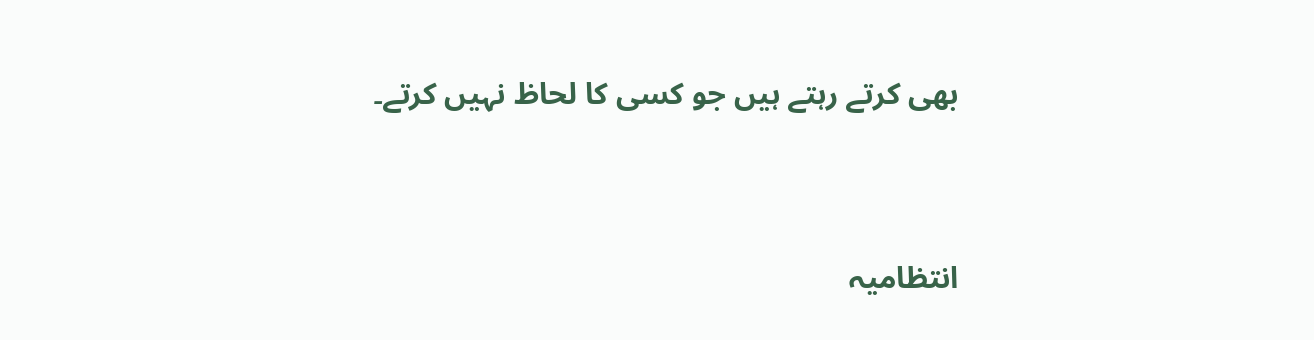بھی کرتے رہتے ہیں جو کسی کا لحاظ نہیں کرتے۔



انتظامیہ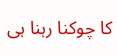کا چوکنا رہنا ہی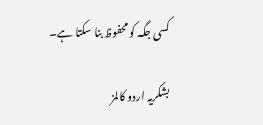کسی جگہ کو محفوظ بنا سکتا ہے۔

بشکریہ اردو کالمز